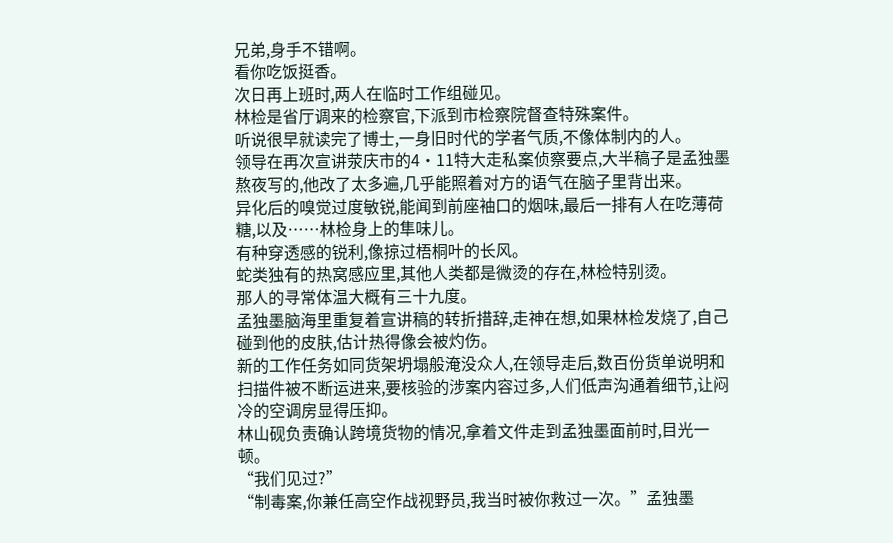兄弟,身手不错啊。
看你吃饭挺香。
次日再上班时,两人在临时工作组碰见。
林检是省厅调来的检察官,下派到市检察院督查特殊案件。
听说很早就读完了博士,一身旧时代的学者气质,不像体制内的人。
领导在再次宣讲荥庆市的4·11特大走私案侦察要点,大半稿子是孟独墨熬夜写的,他改了太多遍,几乎能照着对方的语气在脑子里背出来。
异化后的嗅觉过度敏锐,能闻到前座袖口的烟味,最后一排有人在吃薄荷糖,以及……林检身上的隼味儿。
有种穿透感的锐利,像掠过梧桐叶的长风。
蛇类独有的热窝感应里,其他人类都是微烫的存在,林检特别烫。
那人的寻常体温大概有三十九度。
孟独墨脑海里重复着宣讲稿的转折措辞,走神在想,如果林检发烧了,自己碰到他的皮肤,估计热得像会被灼伤。
新的工作任务如同货架坍塌般淹没众人,在领导走后,数百份货单说明和扫描件被不断运进来,要核验的涉案内容过多,人们低声沟通着细节,让闷冷的空调房显得压抑。
林山砚负责确认跨境货物的情况,拿着文件走到孟独墨面前时,目光一顿。
“我们见过?”
“制毒案,你兼任高空作战视野员,我当时被你救过一次。”孟独墨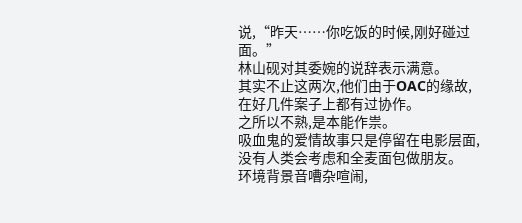说,“昨天……你吃饭的时候,刚好碰过面。”
林山砚对其委婉的说辞表示满意。
其实不止这两次,他们由于OAC的缘故,在好几件案子上都有过协作。
之所以不熟,是本能作祟。
吸血鬼的爱情故事只是停留在电影层面,没有人类会考虑和全麦面包做朋友。
环境背景音嘈杂喧闹,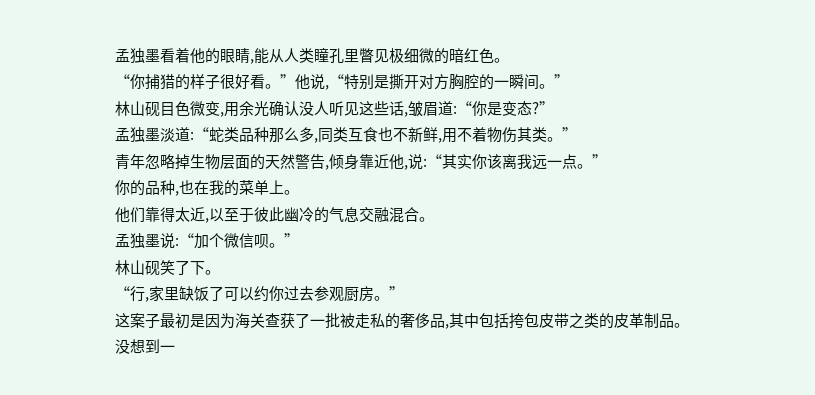孟独墨看着他的眼睛,能从人类瞳孔里瞥见极细微的暗红色。
“你捕猎的样子很好看。”他说,“特别是撕开对方胸腔的一瞬间。”
林山砚目色微变,用余光确认没人听见这些话,皱眉道:“你是变态?”
孟独墨淡道:“蛇类品种那么多,同类互食也不新鲜,用不着物伤其类。”
青年忽略掉生物层面的天然警告,倾身靠近他,说:“其实你该离我远一点。”
你的品种,也在我的菜单上。
他们靠得太近,以至于彼此幽冷的气息交融混合。
孟独墨说:“加个微信呗。”
林山砚笑了下。
“行,家里缺饭了可以约你过去参观厨房。”
这案子最初是因为海关查获了一批被走私的奢侈品,其中包括挎包皮带之类的皮革制品。
没想到一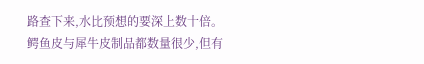路查下来,水比预想的要深上数十倍。
鳄鱼皮与犀牛皮制品都数量很少,但有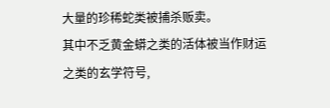大量的珍稀蛇类被捕杀贩卖。
其中不乏黄金蟒之类的活体被当作财运之类的玄学符号,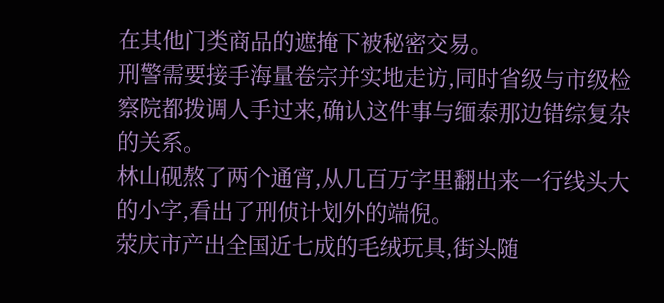在其他门类商品的遮掩下被秘密交易。
刑警需要接手海量卷宗并实地走访,同时省级与市级检察院都拨调人手过来,确认这件事与缅泰那边错综复杂的关系。
林山砚熬了两个通宵,从几百万字里翻出来一行线头大的小字,看出了刑侦计划外的端倪。
荥庆市产出全国近七成的毛绒玩具,街头随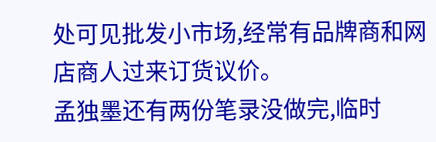处可见批发小市场,经常有品牌商和网店商人过来订货议价。
孟独墨还有两份笔录没做完,临时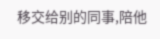移交给别的同事,陪他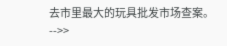去市里最大的玩具批发市场查案。 -->>